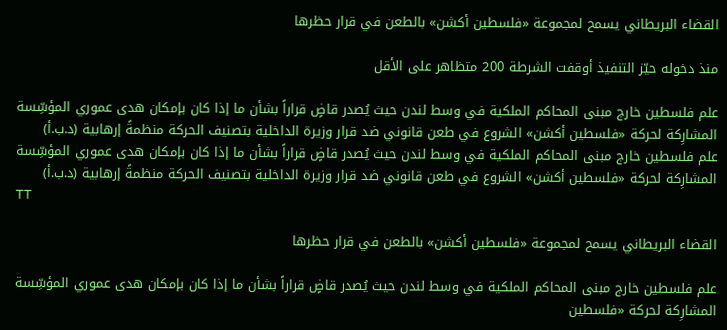القضاء البريطاني يسمح لمجموعة «فلسطين أكشن» بالطعن في قرار حظرها

منذ دخوله حيّز التنفيذ أوقفت الشرطة 200 متظاهر على الأقل

علم فلسطين خارج مبنى المحاكم الملكية في وسط لندن حيث يُصدر قاضٍ قراراً بشأن ما إذا كان بإمكان هدى عموري المؤسِّسة المشارِكة لحركة «فلسطين أكشن» الشروع في طعن قانوني ضد قرار وزيرة الداخلية بتصنيف الحركة منظمةً إرهابية (د.ب.أ)
علم فلسطين خارج مبنى المحاكم الملكية في وسط لندن حيث يُصدر قاضٍ قراراً بشأن ما إذا كان بإمكان هدى عموري المؤسِّسة المشارِكة لحركة «فلسطين أكشن» الشروع في طعن قانوني ضد قرار وزيرة الداخلية بتصنيف الحركة منظمةً إرهابية (د.ب.أ)
TT

القضاء البريطاني يسمح لمجموعة «فلسطين أكشن» بالطعن في قرار حظرها

علم فلسطين خارج مبنى المحاكم الملكية في وسط لندن حيث يُصدر قاضٍ قراراً بشأن ما إذا كان بإمكان هدى عموري المؤسِّسة المشارِكة لحركة «فلسطين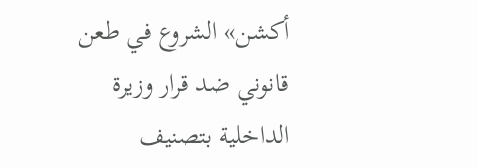أكشن» الشروع في طعن قانوني ضد قرار وزيرة الداخلية بتصنيف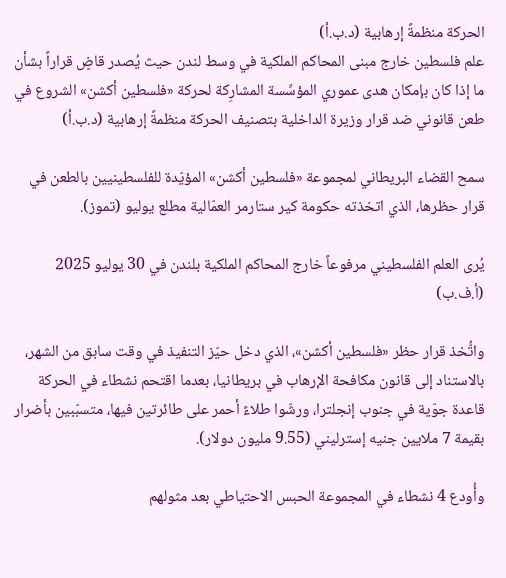الحركة منظمةً إرهابية (د.ب.أ)
علم فلسطين خارج مبنى المحاكم الملكية في وسط لندن حيث يُصدر قاضٍ قراراً بشأن ما إذا كان بإمكان هدى عموري المؤسِّسة المشارِكة لحركة «فلسطين أكشن» الشروع في طعن قانوني ضد قرار وزيرة الداخلية بتصنيف الحركة منظمةً إرهابية (د.ب.أ)

سمح القضاء البريطاني لمجموعة «فلسطين أكشن» المؤيّدة للفلسطينيين بالطعن في قرار حظرها، الذي اتخذته حكومة كير ستارمر العمّالية مطلع يوليو (تموز).

يُرى العلم الفلسطيني مرفوعاً خارج المحاكم الملكية بلندن في 30 يوليو 2025 (أ.ف.ب)

واتُّخذ قرار حظر «فلسطين أكشن»، الذي دخل حيّز التنفيذ في وقت سابق من الشهر، بالاستناد إلى قانون مكافحة الإرهاب في بريطانيا، بعدما اقتحم نشطاء في الحركة قاعدة جوّية في جنوب إنجلترا، ورشّوا طلاءً أحمر على طائرتين فيها، متسبّبين بأضرار بقيمة 7 ملايين جنيه إسترليني (9.55 مليون دولار).

وأُودع 4 نشطاء في المجموعة الحبس الاحتياطي بعد مثولهم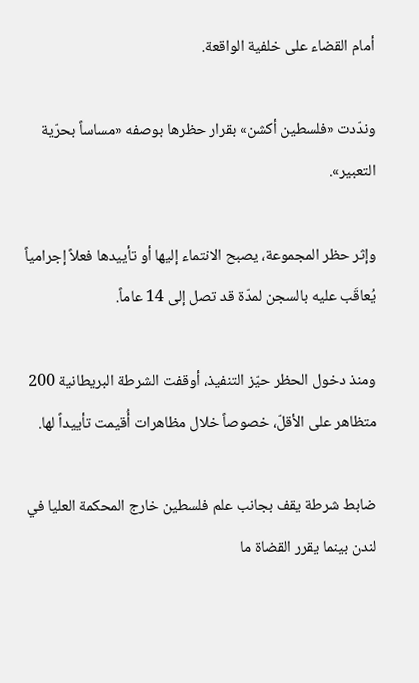أمام القضاء على خلفية الواقعة.

وندّدت «فلسطين أكشن» بقرار حظرها بوصفه «مساساً بحرّية التعبير».

وإثر حظر المجموعة، يصبح الانتماء إليها أو تأييدها فعلاً إجرامياً يُعاقَب عليه بالسجن لمدّة قد تصل إلى 14 عاماً.

ومنذ دخول الحظر حيّز التنفيذ، أوقفت الشرطة البريطانية 200 متظاهر على الأقلّ، خصوصاً خلال مظاهرات أُقيمت تأييداً لها.

ضابط شرطة يقف بجانب علم فلسطين خارج المحكمة العليا في لندن بينما يقرر القضاة ما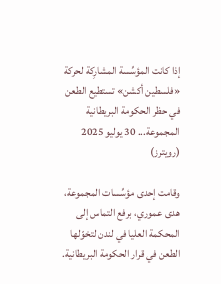إذا كانت المؤسِّسة المشارِكة لحركة «فلسطين أكشن» تستطيع الطعن في حظر الحكومة البريطانية المجموعة... 30 يوليو 2025 (رويترز)

وقامت إحدى مؤسِّسات المجموعة، هدى عموري، برفع التماس إلى المحكمة العليا في لندن لتخوّلها الطعن في قرار الحكومة البريطانية.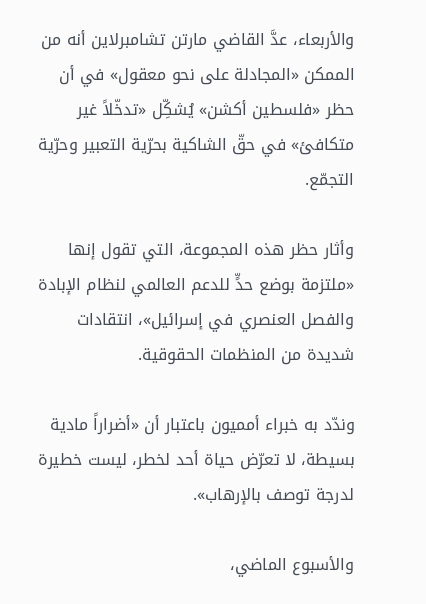والأربعاء، عدَّ القاضي مارتن تشامبرلاين أنه من الممكن «المجادلة على نحو معقول» في أن حظر «فلسطين أكشن» يُشكِّل «تدخّلاً غير متكافئ» في حقّ الشاكية بحرّية التعبير وحرّية التجمّع.

وأثار حظر هذه المجموعة، التي تقول إنها «ملتزمة بوضع حدٍّ للدعم العالمي لنظام الإبادة والفصل العنصري في إسرائيل»، انتقادات شديدة من المنظمات الحقوقية.

وندّد به خبراء أمميون باعتبار أن «أضراراً مادية بسيطة، لا تعرّض حياة أحد لخطر، ليست خطيرة لدرجة توصف بالإرهاب».

والأسبوع الماضي،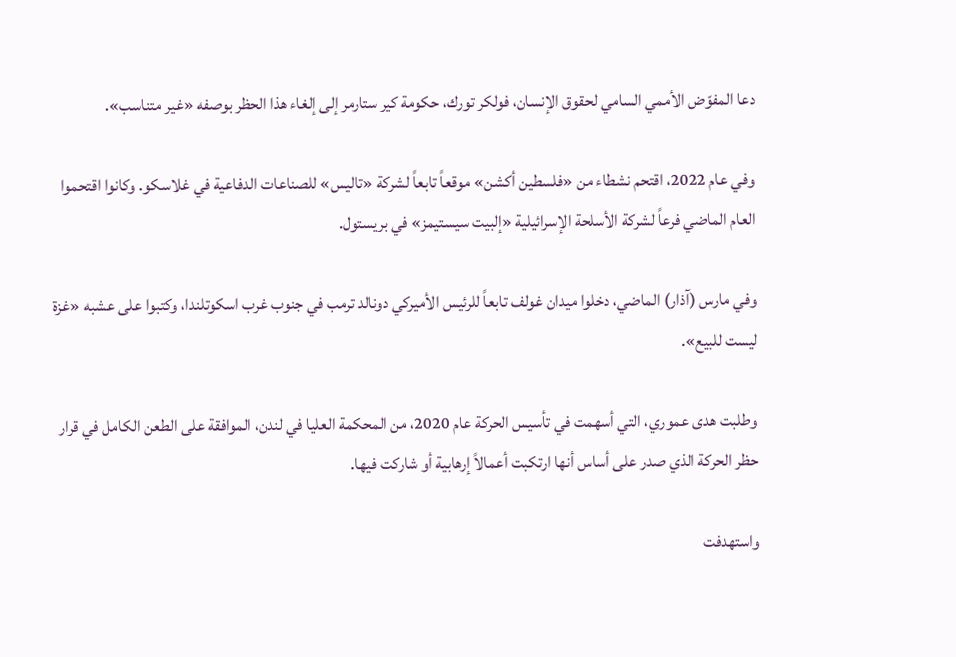دعا المفوّض الأممي السامي لحقوق الإنسان، فولكر تورك، حكومة كير ستارمر إلى إلغاء هذا الحظر بوصفه «غير متناسب».

وفي عام 2022، اقتحم نشطاء من «فلسطين أكشن» موقعاً تابعاً لشركة «تاليس» للصناعات الدفاعية في غلاسكو. وكانوا اقتحموا العام الماضي فرعاً لشركة الأسلحة الإسرائيلية «إلبيت سيستيمز» في بريستول.

وفي مارس (آذار) الماضي، دخلوا ميدان غولف تابعاً للرئيس الأميركي دونالد ترمب في جنوب غرب اسكوتلندا، وكتبوا على عشبه «غزة ليست للبيع».

وطلبت هدى عموري، التي أسهمت في تأسيس الحركة عام 2020، من المحكمة العليا في لندن، الموافقة على الطعن الكامل في قرار حظر الحركة الذي صدر على أساس أنها ارتكبت أعمالاً إرهابية أو شاركت فيها.

واستهدفت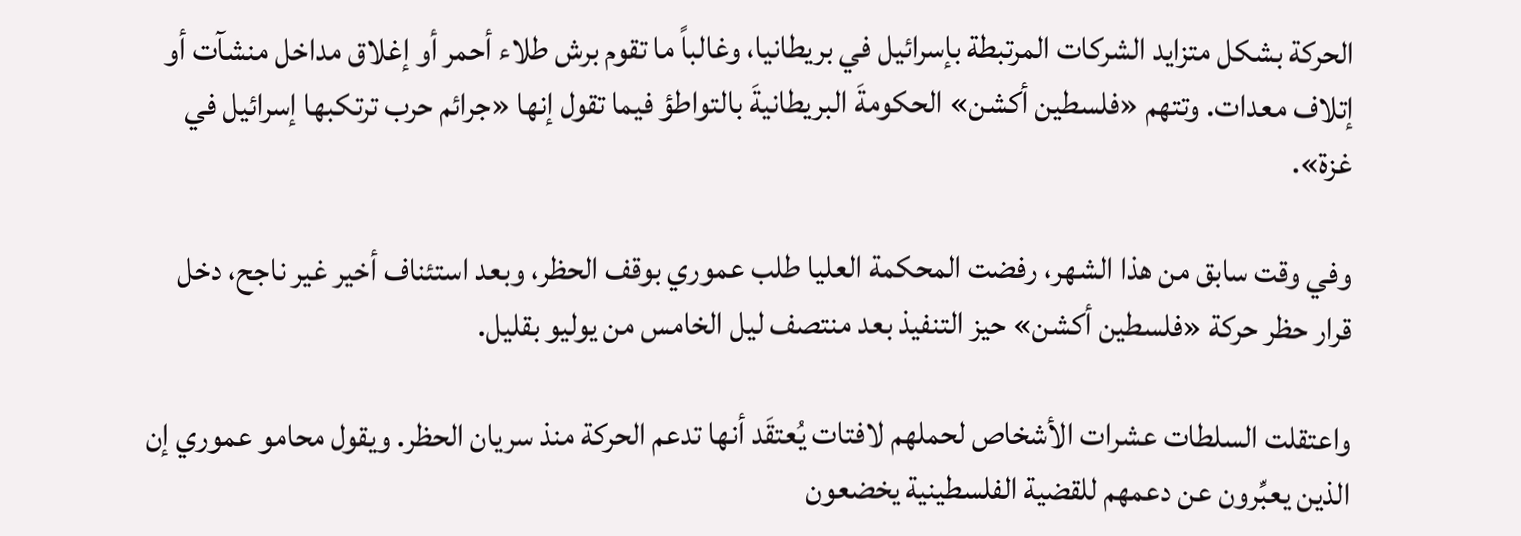الحركة بشكل متزايد الشركات المرتبطة بإسرائيل في بريطانيا، وغالباً ما تقوم برش طلاء أحمر أو إغلاق مداخل منشآت أو إتلاف معدات. وتتهم «فلسطين أكشن» الحكومةَ البريطانيةَ بالتواطؤ فيما تقول إنها «جرائم حرب ترتكبها إسرائيل في غزة».

وفي وقت سابق من هذا الشهر، رفضت المحكمة العليا طلب عموري بوقف الحظر، وبعد استئناف أخير غير ناجح، دخل قرار حظر حركة «فلسطين أكشن» حيز التنفيذ بعد منتصف ليل الخامس من يوليو بقليل.

واعتقلت السلطات عشرات الأشخاص لحملهم لافتات يُعتقَد أنها تدعم الحركة منذ سريان الحظر. ويقول محامو عموري إن الذين يعبِّرون عن دعمهم للقضية الفلسطينية يخضعون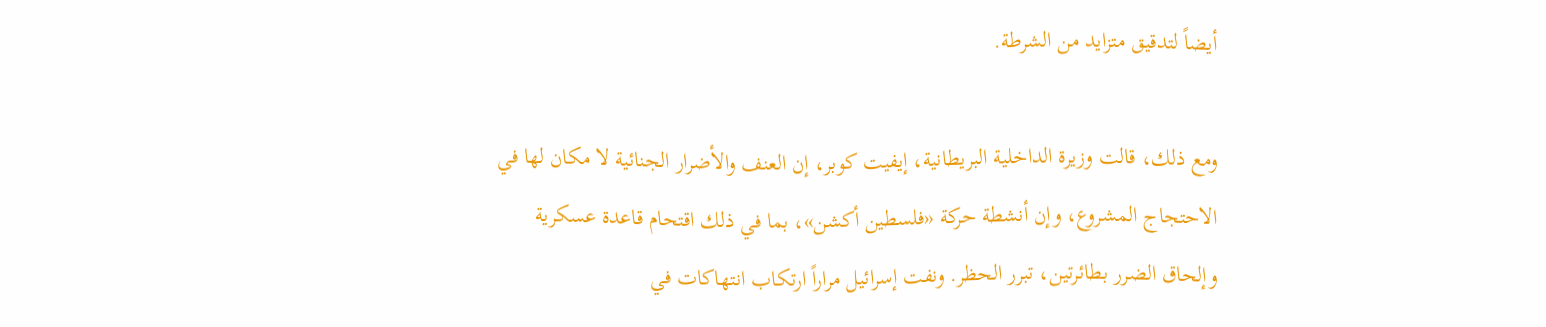أيضاً لتدقيق متزايد من الشرطة.

ومع ذلك، قالت وزيرة الداخلية البريطانية، إيفيت كوبر، إن العنف والأضرار الجنائية لا مكان لها في الاحتجاج المشروع، وإن أنشطة حركة «فلسطين أكشن»، بما في ذلك اقتحام قاعدة عسكرية وإلحاق الضرر بطائرتين، تبرر الحظر. ونفت إسرائيل مراراً ارتكاب انتهاكات في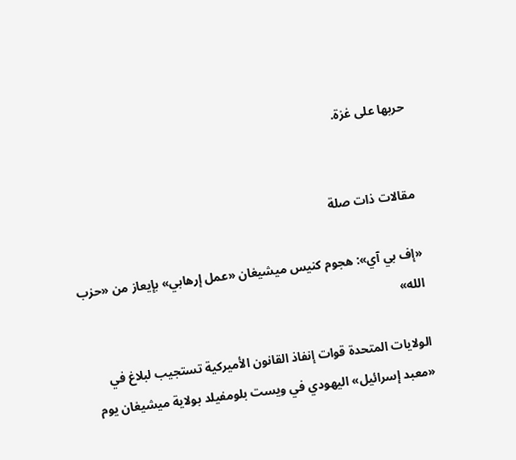حربها على غزة.


مقالات ذات صلة

«إف بي آي»: هجوم كنيس ميشيغان «عمل إرهابي» بإيعاز من «حزب الله»

الولايات المتحدة قوات إنفاذ القانون الأميركية تستجيب لبلاغ في «معبد إسرائيل» اليهودي في ويست بلومفيلد بولاية ميشيغان يوم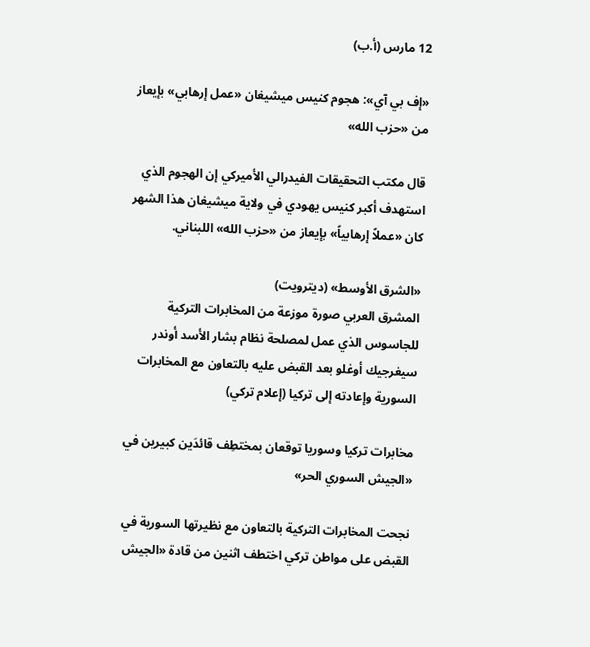12 مارس (أ.ب)

«إف بي آي»: هجوم كنيس ميشيغان «عمل إرهابي» بإيعاز من «حزب الله»

قال ‌مكتب التحقيقات الفيدرالي الأميركي إن الهجوم الذي استهدف أكبر كنيس يهودي في ولاية ميشيغان هذا الشهر كان «عملاً إرهابياً» بإيعاز من «حزب الله» اللبناني.

«الشرق الأوسط» (ديترويت)
المشرق العربي صورة موزعة من المخابرات التركية للجاسوس الذي عمل لمصلحة نظام بشار الأسد أوندر سيغرجيك أوغلو بعد القبض عليه بالتعاون مع المخابرات السورية وإعادته إلى تركيا (إعلام تركي)

مخابرات تركيا وسوريا توقعان بمختطِف قائدَين كبيرين في «الجيش السوري الحر»

نجحت المخابرات التركية بالتعاون مع نظيرتها السورية في القبض على مواطن تركي اختطف اثنين من قادة «الجيش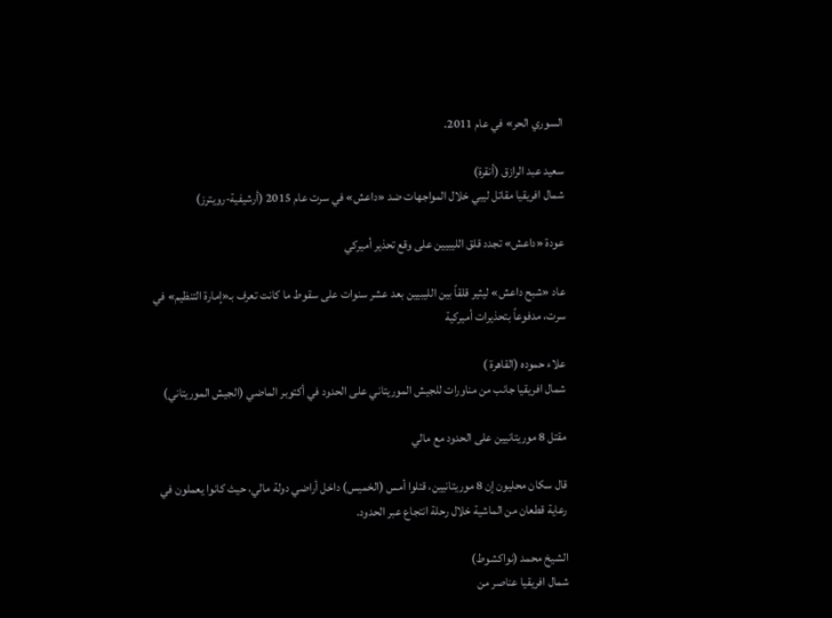السوري الحر» في عام 2011.

سعيد عبد الرازق (أنقرة)
شمال افريقيا مقاتل ليبي خلال المواجهات ضد «داعش» في سرت عام 2015 (أرشيفية-رويترز)

عودة «داعش» تجدد قلق الليبيين على وقع تحذير أميركي

عاد «شبح داعش» ليثير قلقاً بين الليبيين بعد عشر سنوات على سقوط ما كانت تعرف بـ«إمارة التنظيم» في سرت، مدفوعاً بتحذيرات أميركية

علاء حموده (القاهرة )
شمال افريقيا جانب من مناورات للجيش الموريتاني على الحدود في أكتوبر الماضي (الجيش الموريتاني)

مقتل 8 موريتانيين على الحدود مع مالي

قال سكان محليون إن 8 موريتانيين، قتلوا أمس (الخميس) داخل أراضي دولة مالي، حيث كانوا يعملون في رعاية قطعان من الماشية خلال رحلة انتجاع عبر الحدود.

الشيخ محمد (نواكشوط)
شمال افريقيا عناصر من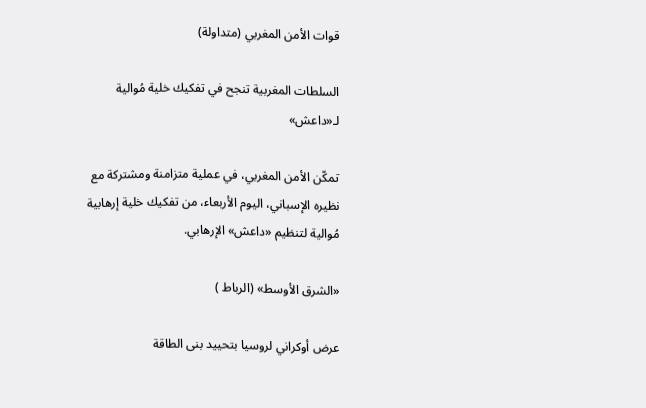قوات الأمن المغربي (متداولة)

السلطات المغربية تنجح في تفكيك خلية مُوالية لـ«داعش»

تمكّن الأمن المغربي، في عملية متزامنة ومشتركة مع نظيره الإسباني، اليوم الأربعاء، من تفكيك خلية إرهابية مُوالية لتنظيم «داعش» الإرهابي.

«الشرق الأوسط» (الرباط )

عرض أوكراني لروسيا بتحييد بنى الطاقة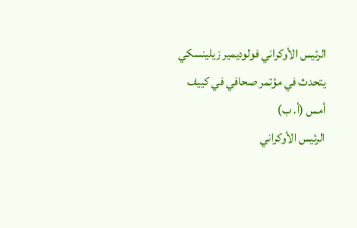الرئيس الأوكراني فولوديمير زيلينسكي يتحدث في مؤتمر صحافي في كييف أمس (أ. ب)
الرئيس الأوكراني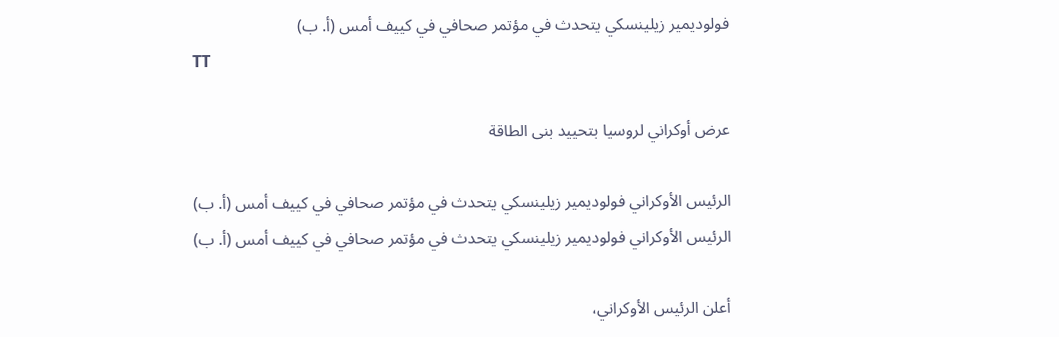فولوديمير زيلينسكي يتحدث في مؤتمر صحافي في كييف أمس (أ. ب)
TT

عرض أوكراني لروسيا بتحييد بنى الطاقة

الرئيس الأوكراني فولوديمير زيلينسكي يتحدث في مؤتمر صحافي في كييف أمس (أ. ب)
الرئيس الأوكراني فولوديمير زيلينسكي يتحدث في مؤتمر صحافي في كييف أمس (أ. ب)

أعلن الرئيس الأوكراني،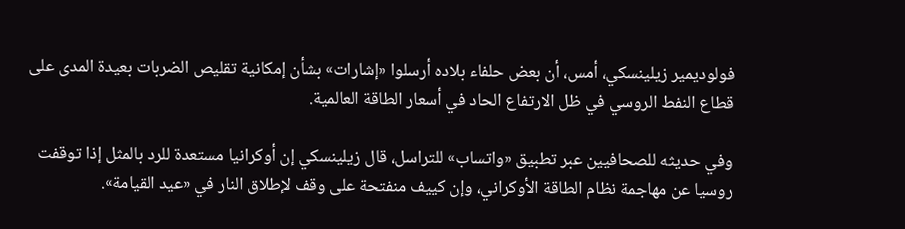فولوديمير زيلينسكي، أمس، أن بعض حلفاء بلاده أرسلوا «إشارات» بشأن إمكانية تقليص الضربات بعيدة المدى على قطاع النفط الروسي في ظل الارتفاع الحاد في أسعار الطاقة العالمية.

وفي حديثه للصحافيين عبر تطبيق «واتساب» للتراسل، قال زيلينسكي إن أوكرانيا مستعدة للرد بالمثل إذا توقفت روسيا عن مهاجمة نظام الطاقة الأوكراني، وإن كييف منفتحة على وقف لإطلاق النار في «عيد القيامة».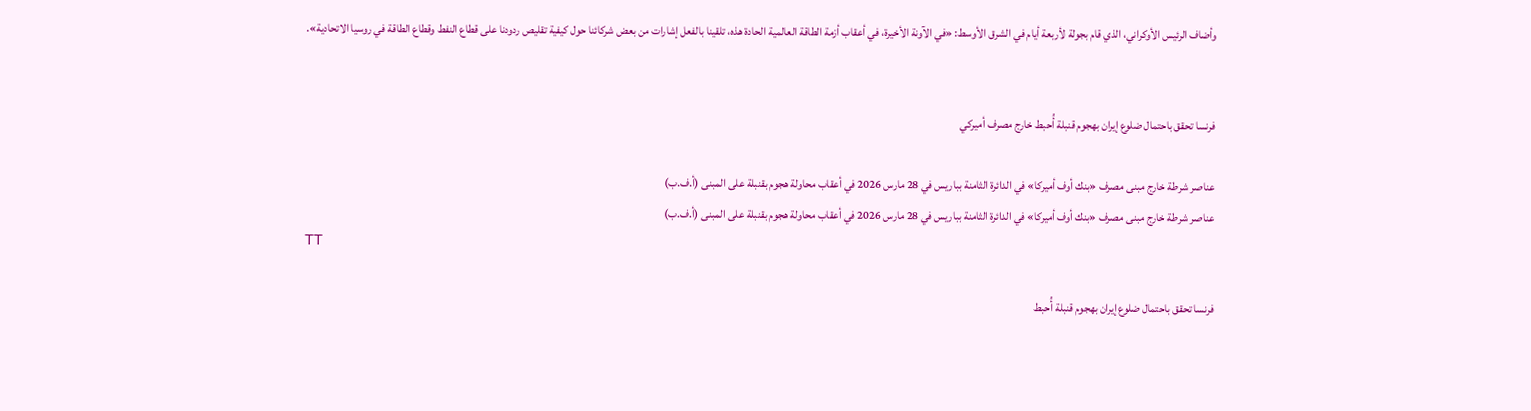وأضاف الرئيس الأوكراني، الذي قام بجولة لأربعة أيام في الشرق الأوسط: «في الآونة ‌الأخيرة، في ‌أعقاب أزمة الطاقة العالمية الحادة هذه، ‌تلقينا بالفعل إشارات من بعض شركائنا حول كيفية تقليص ردودنا على قطاع النفط وقطاع الطاقة في روسيا الاتحادية».


فرنسا تحقق باحتمال ضلوع إيران بهجوم قنبلة أُحبط خارج مصرف أميركي

عناصر شرطة خارج مبنى مصرف «بنك أوف أميركا» في الدائرة الثامنة بباريس في 28 مارس 2026 في أعقاب محاولة هجوم بقنبلة على المبنى (أ.ف.ب)
عناصر شرطة خارج مبنى مصرف «بنك أوف أميركا» في الدائرة الثامنة بباريس في 28 مارس 2026 في أعقاب محاولة هجوم بقنبلة على المبنى (أ.ف.ب)
TT

فرنسا تحقق باحتمال ضلوع إيران بهجوم قنبلة أُحبط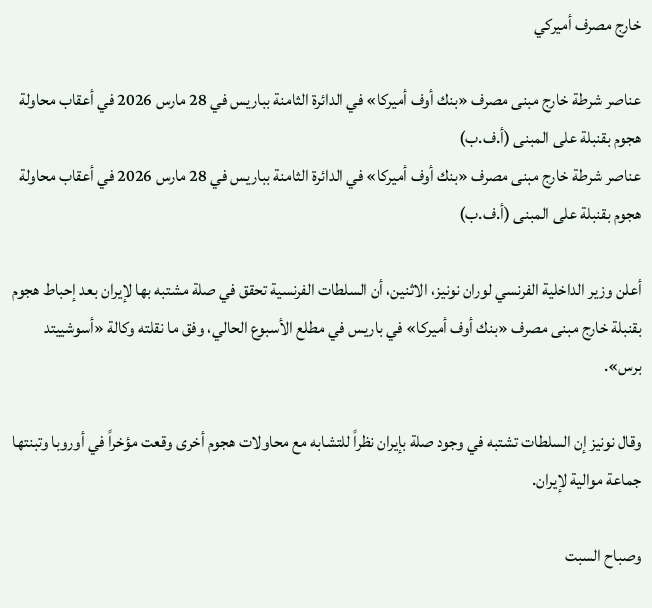خارج مصرف أميركي

عناصر شرطة خارج مبنى مصرف «بنك أوف أميركا» في الدائرة الثامنة بباريس في 28 مارس 2026 في أعقاب محاولة هجوم بقنبلة على المبنى (أ.ف.ب)
عناصر شرطة خارج مبنى مصرف «بنك أوف أميركا» في الدائرة الثامنة بباريس في 28 مارس 2026 في أعقاب محاولة هجوم بقنبلة على المبنى (أ.ف.ب)

أعلن وزير الداخلية الفرنسي لوران نونيز، الاثنين، أن السلطات الفرنسية تحقق في صلة مشتبه بها لإيران بعد إحباط هجوم بقنبلة خارج مبنى مصرف «بنك أوف أميركا» في باريس في مطلع الأسبوع الحالي، وفق ما نقلته وكالة «أسوشييتد برس».

وقال نونيز إن السلطات تشتبه في وجود صلة بإيران نظراً للتشابه مع محاولات هجوم أخرى وقعت مؤخراً في أوروبا وتبنتها جماعة موالية لإيران.

وصباح السبت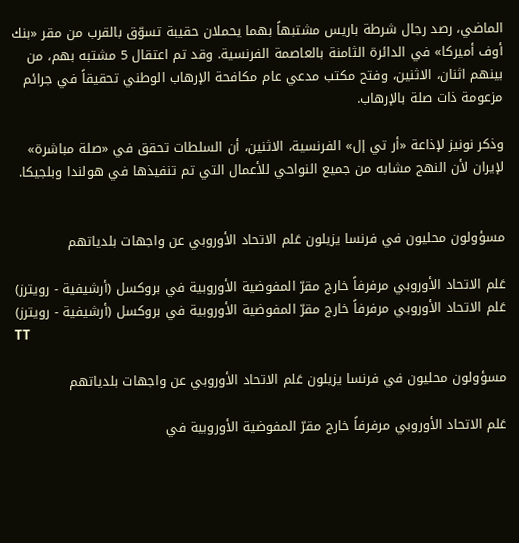الماضي، رصد رجال شرطة باريس مشتبهاً بهما يحملان حقيبة تسوّق بالقرب من مقر «بنك أوف أميركا» في الدائرة الثامنة بالعاصمة الفرنسية. وقد تم اعتقال 5 مشتبه بهم، من بينهم اثنان، الاثنين، وفتح مكتب مدعي عام مكافحة الإرهاب الوطني تحقيقاً في جرائم مزعومة ذات صلة بالإرهاب.

وذكر نونيز لإذاعة «أر تي إل» الفرنسية، الاثنين، أن السلطات تحقق في «صلة مباشرة» لإيران لأن النهج مشابه من جميع النواحي للأعمال التي تم تنفيذها في هولندا وبلجيكا.


مسؤولون محليون في فرنسا يزيلون عَلم الاتحاد الأوروبي عن واجهات بلدياتهم

عَلم الاتحاد الأوروبي مرفرفاً خارج مقرّ المفوضية الأوروبية في بروكسل (أرشيفية - رويترز)
عَلم الاتحاد الأوروبي مرفرفاً خارج مقرّ المفوضية الأوروبية في بروكسل (أرشيفية - رويترز)
TT

مسؤولون محليون في فرنسا يزيلون عَلم الاتحاد الأوروبي عن واجهات بلدياتهم

عَلم الاتحاد الأوروبي مرفرفاً خارج مقرّ المفوضية الأوروبية في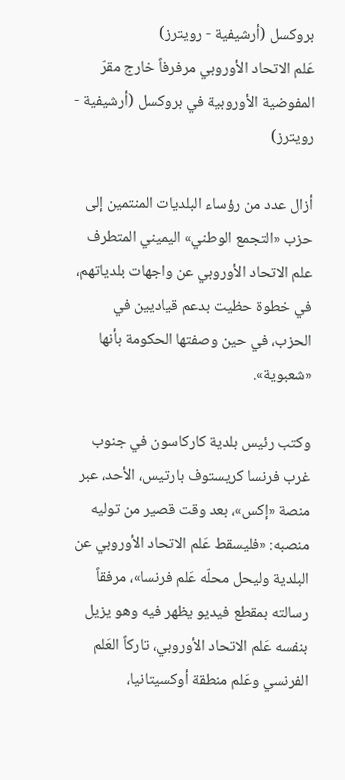بروكسل (أرشيفية - رويترز)
عَلم الاتحاد الأوروبي مرفرفاً خارج مقرّ المفوضية الأوروبية في بروكسل (أرشيفية - رويترز)

أزال عدد من رؤساء البلديات المنتمين إلى حزب «التجمع الوطني» اليميني المتطرف علم الاتحاد الأوروبي عن واجهات بلدياتهم، في خطوة حظيت بدعم قياديين في الحزب، في حين وصفتها الحكومة بأنها «شعبوية».

وكتب رئيس بلدية كاركاسون في جنوب غرب فرنسا كريستوف بارتيس، الأحد، عبر منصة «إكس»، بعد وقت قصير من توليه منصبه: «فليسقط عَلم الاتحاد الأوروبي عن البلدية وليحل محلّه عَلم فرنسا»، مرفقاً رسالته بمقطع فيديو يظهر فيه وهو يزيل بنفسه عَلم الاتحاد الأوروبي، تاركاً العَلم الفرنسي وعَلم منطقة أوكسيتانيا،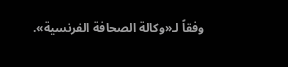وفقاً لـ«وكالة الصحافة الفرنسية».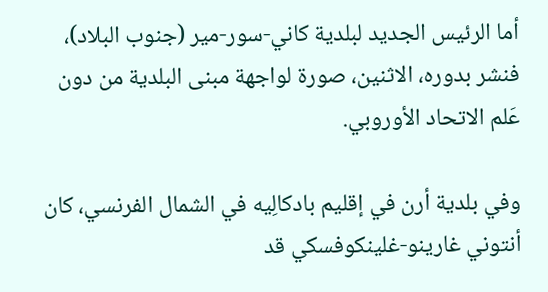أما الرئيس الجديد لبلدية كاني-سور-مير (جنوب البلاد)، فنشر بدوره، الاثنين، صورة لواجهة مبنى البلدية من دون عَلم الاتحاد الأوروبي.

وفي بلدية أرن في إقليم بادكالِيه في الشمال الفرنسي، كان أنتوني غارينو-غلينكوفسكي قد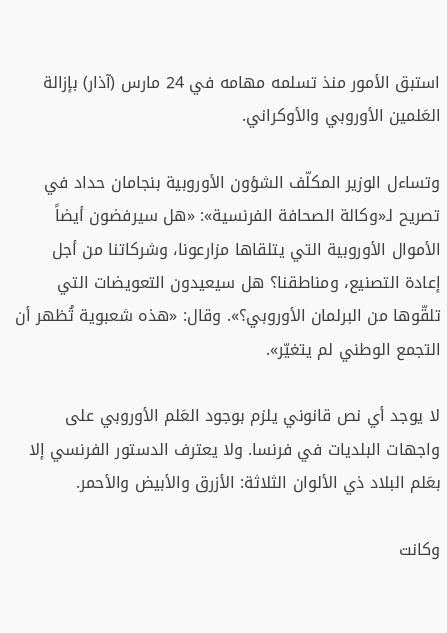استبق الأمور منذ تسلمه مهامه في 24 مارس (آذار) بإزالة العَلمين الأوروبي والأوكراني.

وتساءل الوزير المكلّف الشؤون الأوروبية بنجامان حداد في تصريح لـ«وكالة الصحافة الفرنسية»: «هل سيرفضون أيضاً الأموال الأوروبية التي يتلقاها مزارعونا، وشركاتنا من أجل إعادة التصنيع، ومناطقنا؟ هل سيعيدون التعويضات التي تلقّوها من البرلمان الأوروبي؟». وقال: «هذه شعبوية تُظهر أن التجمع الوطني لم يتغيّر».

لا يوجد أي نص قانوني يلزم بوجود العَلم الأوروبي على واجهات البلديات في فرنسا. ولا يعترف الدستور الفرنسي إلا بعَلم البلاد ذي الألوان الثلاثة: الأزرق والأبيض والأحمر.

وكانت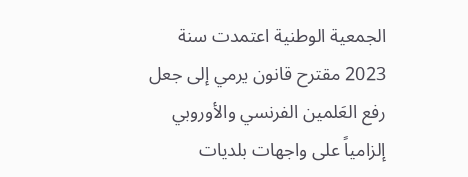الجمعية الوطنية اعتمدت سنة 2023 مقترح قانون يرمي إلى جعل رفع العَلمين الفرنسي والأوروبي إلزامياً على واجهات بلديات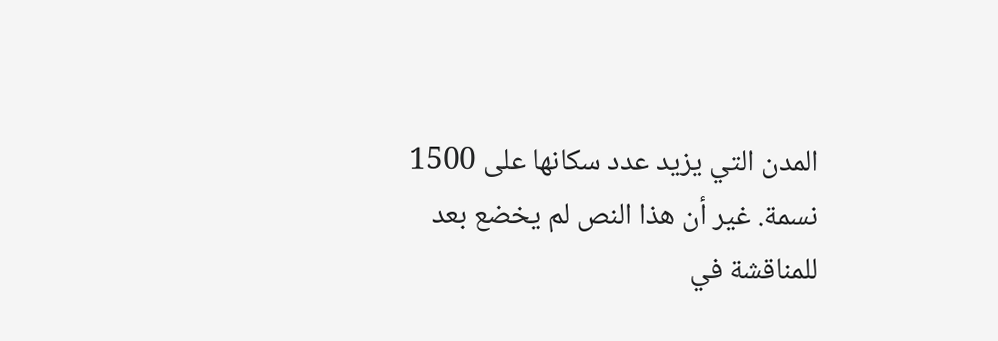المدن التي يزيد عدد سكانها على 1500 نسمة. غير أن هذا النص لم يخضع بعد للمناقشة في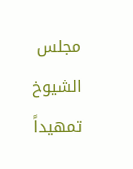مجلس الشيوخ تمهيداً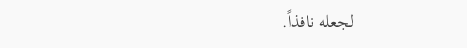لجعله نافذاً.